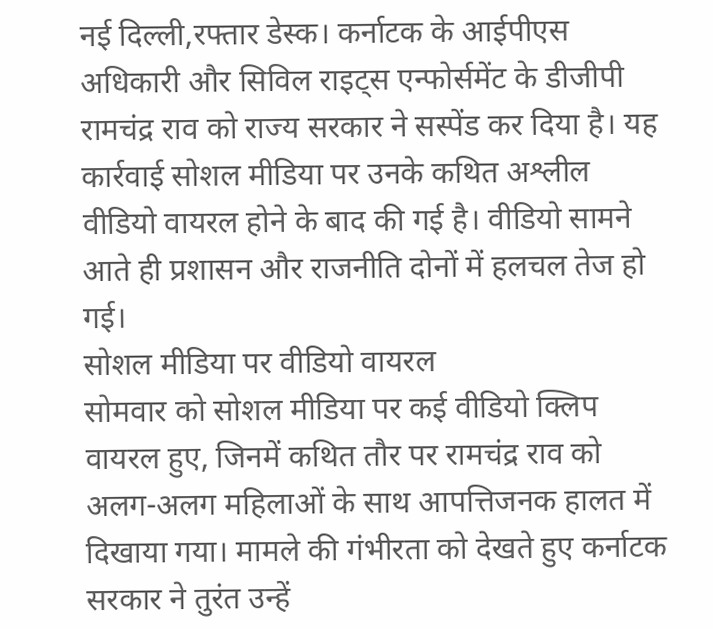नई दिल्ली,रफ्तार डेस्क। कर्नाटक के आईपीएस अधिकारी और सिविल राइट्स एन्फोर्समेंट के डीजीपी रामचंद्र राव को राज्य सरकार ने सस्पेंड कर दिया है। यह कार्रवाई सोशल मीडिया पर उनके कथित अश्लील वीडियो वायरल होने के बाद की गई है। वीडियो सामने आते ही प्रशासन और राजनीति दोनों में हलचल तेज हो गई।
सोशल मीडिया पर वीडियो वायरल
सोमवार को सोशल मीडिया पर कई वीडियो क्लिप वायरल हुए, जिनमें कथित तौर पर रामचंद्र राव को अलग-अलग महिलाओं के साथ आपत्तिजनक हालत में दिखाया गया। मामले की गंभीरता को देखते हुए कर्नाटक सरकार ने तुरंत उन्हें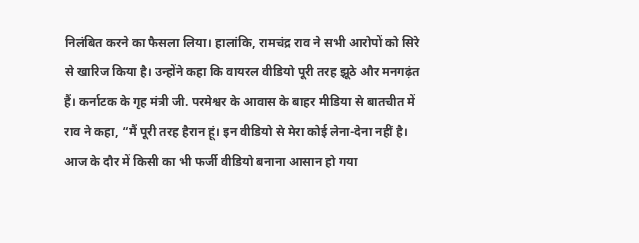निलंबित करने का फैसला लिया। हालांकि, रामचंद्र राव ने सभी आरोपों को सिरे से खारिज किया है। उन्होंने कहा कि वायरल वीडियो पूरी तरह झूठे और मनगढ़ंत हैं। कर्नाटक के गृह मंत्री जी. परमेश्वर के आवास के बाहर मीडिया से बातचीत में राव ने कहा, “मैं पूरी तरह हैरान हूं। इन वीडियो से मेरा कोई लेना-देना नहीं है। आज के दौर में किसी का भी फर्जी वीडियो बनाना आसान हो गया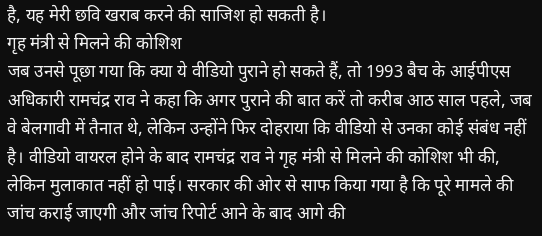है, यह मेरी छवि खराब करने की साजिश हो सकती है।
गृह मंत्री से मिलने की कोशिश
जब उनसे पूछा गया कि क्या ये वीडियो पुराने हो सकते हैं, तो 1993 बैच के आईपीएस अधिकारी रामचंद्र राव ने कहा कि अगर पुराने की बात करें तो करीब आठ साल पहले, जब वे बेलगावी में तैनात थे, लेकिन उन्होंने फिर दोहराया कि वीडियो से उनका कोई संबंध नहीं है। वीडियो वायरल होने के बाद रामचंद्र राव ने गृह मंत्री से मिलने की कोशिश भी की, लेकिन मुलाकात नहीं हो पाई। सरकार की ओर से साफ किया गया है कि पूरे मामले की जांच कराई जाएगी और जांच रिपोर्ट आने के बाद आगे की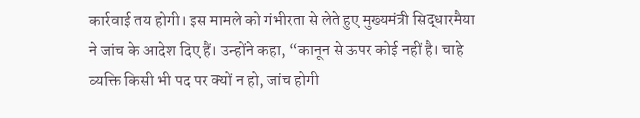कार्रवाई तय होगी। इस मामले को गंभीरता से लेते हुए मुख्यमंत्री सिद्धारमैया ने जांच के आदेश दिए हैं। उन्होंने कहा, “कानून से ऊपर कोई नहीं है। चाहे व्यक्ति किसी भी पद पर क्यों न हो, जांच होगी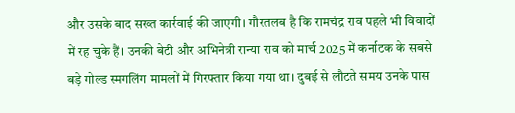और उसके बाद सख्त कार्रवाई की जाएगी। गौरतलब है कि रामचंद्र राव पहले भी विवादों में रह चुके हैं। उनकी बेटी और अभिनेत्री रान्या राव को मार्च 2025 में कर्नाटक के सबसे बड़े गोल्ड स्मगलिंग मामलों में गिरफ्तार किया गया था। दुबई से लौटते समय उनके पास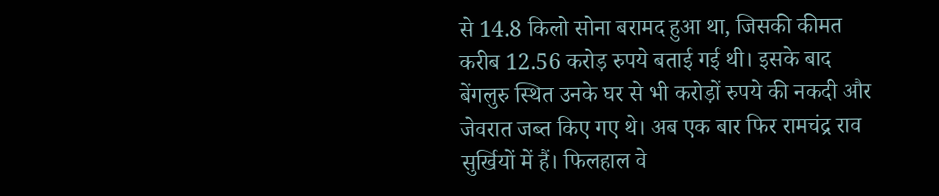से 14.8 किलो सोना बरामद हुआ था, जिसकी कीमत करीब 12.56 करोड़ रुपये बताई गई थी। इसके बाद बेंगलुरु स्थित उनके घर से भी करोड़ों रुपये की नकदी और जेवरात जब्त किए गए थे। अब एक बार फिर रामचंद्र राव सुर्खियों में हैं। फिलहाल वे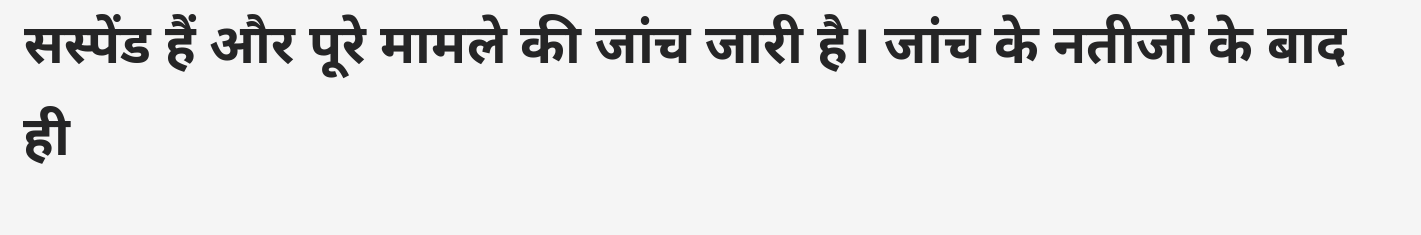सस्पेंड हैं और पूरे मामले की जांच जारी है। जांच के नतीजों के बाद ही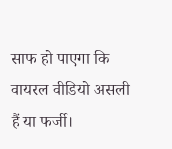साफ हो पाएगा कि वायरल वीडियो असली हैं या फर्जी।